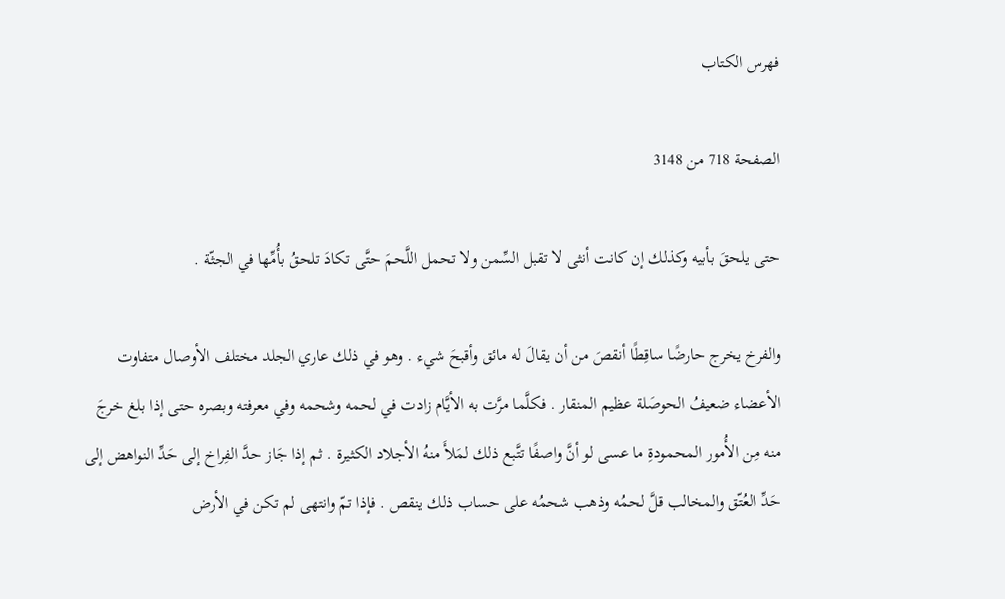فهرس الكتاب

الصفحة 718 من 3148

حتى يلحقَ بأبيه وكذلك إن كانت أنثى لا تقبل السِّمن ولا تحمل اللَّحمَ حتَّى تكادَ تلحقُ بأُمِّها في الجثّة .

والفرخ يخرج حارضًا ساقِطًا أنقصَ من أن يقالَ له مائق وأقبحَ شيء . وهو في ذلك عاري الجلد مختلف الأوصال متفاوت الأعضاء ضعيفُ الحوصَلة عظيم المنقار . فكلَّما مرَّت به الأيَّام زادت في لحمه وشحمه وفي معرفته وبصره حتى إذا بلغ خرجَ منه مِن الأُمور المحمودةِ ما عسى لو أنَّ واصفًا تتَّبع ذلك لمَلأَ منهُ الأجلاد الكثيرة . ثم إذا جَاز حدَّ الفِراخ إلى حَدِّ النواهض إلى حَدِّ العُتّق والمخالب قلَّ لحمُه وذهب شحمُه على حساب ذلك ينقص . فإذا تمّ وانتهى لم تكن في الأرض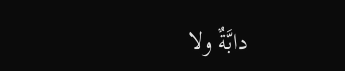دابَّةٌ ولا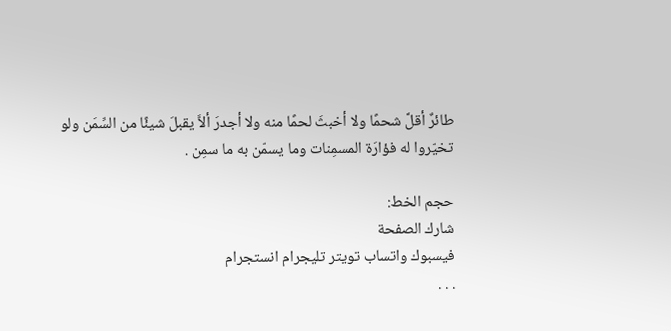طائرٌ أقلَّ شحمًا ولا أخبثَ لحمًا منه ولا أجدرَ ألاَّ يقبلَ شيئًا من السِّمَن ولو تخيّروا له فؤارَة المسمِنات وما يسمّن به ما سمِن .

حجم الخط:
شارك الصفحة
فيسبوك واتساب تويتر تليجرام انستجرام
. . .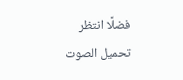فضلًا انتظر تحميل الصوت